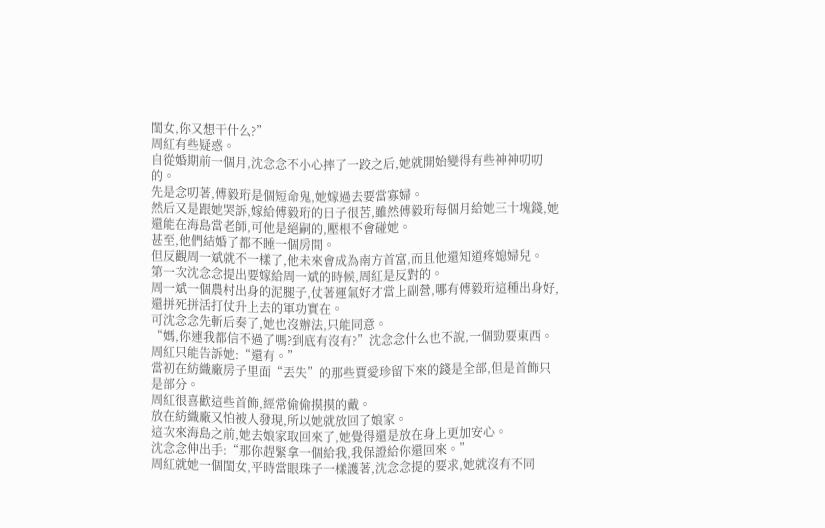閨女,你又想干什么?”
周紅有些疑惑。
自從婚期前一個月,沈念念不小心摔了一跤之后,她就開始變得有些神神叨叨的。
先是念叨著,傅毅珩是個短命鬼,她嫁過去要當寡婦。
然后又是跟她哭訴,嫁給傅毅珩的日子很苦,雖然傅毅珩每個月給她三十塊錢,她還能在海島當老師,可他是絕嗣的,壓根不會碰她。
甚至,他們結婚了都不睡一個房間。
但反觀周一斌就不一樣了,他未來會成為南方首富,而且他還知道疼媳婦兒。
第一次沈念念提出要嫁給周一斌的時候,周紅是反對的。
周一斌一個農村出身的泥腿子,仗著運氣好才當上副營,哪有傅毅珩這種出身好,還拼死拼活打仗升上去的軍功實在。
可沈念念先斬后奏了,她也沒辦法,只能同意。
“媽,你連我都信不過了嗎?到底有沒有?”沈念念什么也不說,一個勁要東西。
周紅只能告訴她:“還有。”
當初在紡織廠房子里面“丟失”的那些賈愛珍留下來的錢是全部,但是首飾只是部分。
周紅很喜歡這些首飾,經常偷偷摸摸的戴。
放在紡織廠又怕被人發現,所以她就放回了娘家。
這次來海島之前,她去娘家取回來了,她覺得還是放在身上更加安心。
沈念念伸出手:“那你趕緊拿一個給我,我保證給你還回來。”
周紅就她一個閨女,平時當眼珠子一樣護著,沈念念提的要求,她就沒有不同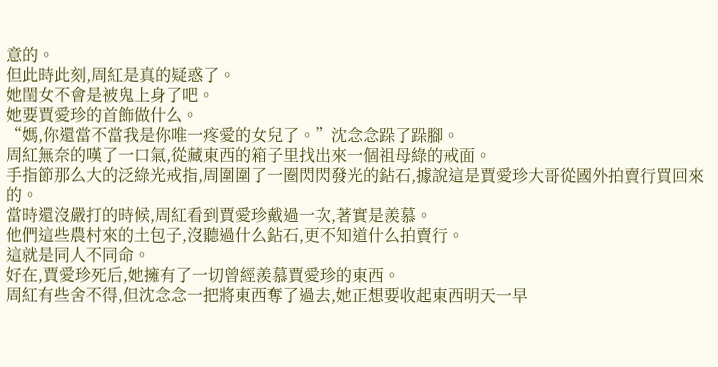意的。
但此時此刻,周紅是真的疑惑了。
她閨女不會是被鬼上身了吧。
她要賈愛珍的首飾做什么。
“媽,你還當不當我是你唯一疼愛的女兒了。”沈念念跺了跺腳。
周紅無奈的嘆了一口氣,從藏東西的箱子里找出來一個祖母綠的戒面。
手指節那么大的泛綠光戒指,周圍圍了一圈閃閃發光的鉆石,據說這是賈愛珍大哥從國外拍賣行買回來的。
當時還沒嚴打的時候,周紅看到賈愛珍戴過一次,著實是羨慕。
他們這些農村來的土包子,沒聽過什么鉆石,更不知道什么拍賣行。
這就是同人不同命。
好在,賈愛珍死后,她擁有了一切曾經羨慕賈愛珍的東西。
周紅有些舍不得,但沈念念一把將東西奪了過去,她正想要收起東西明天一早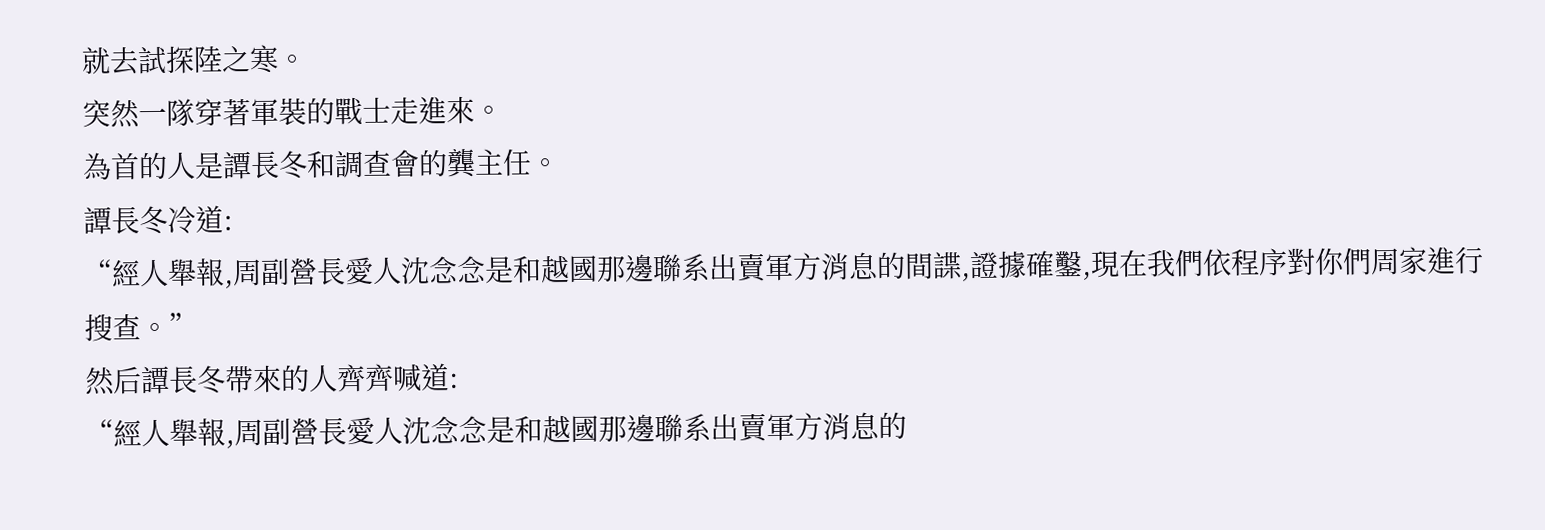就去試探陸之寒。
突然一隊穿著軍裝的戰士走進來。
為首的人是譚長冬和調查會的龔主任。
譚長冬冷道:
“經人舉報,周副營長愛人沈念念是和越國那邊聯系出賣軍方消息的間諜,證據確鑿,現在我們依程序對你們周家進行搜查。”
然后譚長冬帶來的人齊齊喊道:
“經人舉報,周副營長愛人沈念念是和越國那邊聯系出賣軍方消息的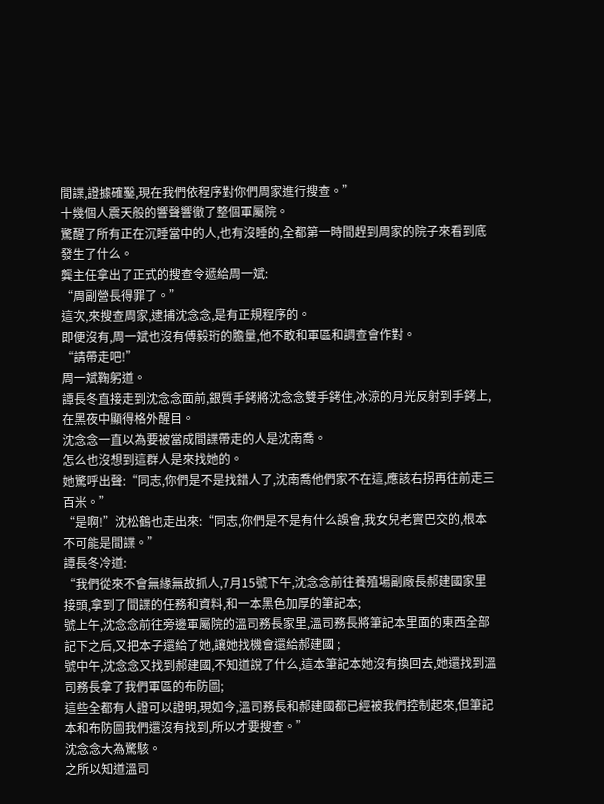間諜,證據確鑿,現在我們依程序對你們周家進行搜查。”
十幾個人震天般的響聲響徹了整個軍屬院。
驚醒了所有正在沉睡當中的人,也有沒睡的,全都第一時間趕到周家的院子來看到底發生了什么。
龔主任拿出了正式的搜查令遞給周一斌:
“周副營長得罪了。”
這次,來搜查周家,逮捕沈念念,是有正規程序的。
即便沒有,周一斌也沒有傅毅珩的膽量,他不敢和軍區和調查會作對。
“請帶走吧!”
周一斌鞠躬道。
譚長冬直接走到沈念念面前,銀質手銬將沈念念雙手銬住,冰涼的月光反射到手銬上,在黑夜中顯得格外醒目。
沈念念一直以為要被當成間諜帶走的人是沈南喬。
怎么也沒想到這群人是來找她的。
她驚呼出聲:“同志,你們是不是找錯人了,沈南喬他們家不在這,應該右拐再往前走三百米。”
“是啊!”沈松鶴也走出來:“同志,你們是不是有什么誤會,我女兒老實巴交的,根本不可能是間諜。”
譚長冬冷道:
“我們從來不會無緣無故抓人,7月15號下午,沈念念前往養殖場副廠長郝建國家里接頭,拿到了間諜的任務和資料,和一本黑色加厚的筆記本;
號上午,沈念念前往旁邊軍屬院的溫司務長家里,溫司務長將筆記本里面的東西全部記下之后,又把本子還給了她,讓她找機會還給郝建國 ;
號中午,沈念念又找到郝建國,不知道說了什么,這本筆記本她沒有換回去,她還找到溫司務長拿了我們軍區的布防圖;
這些全都有人證可以證明,現如今,溫司務長和郝建國都已經被我們控制起來,但筆記本和布防圖我們還沒有找到,所以才要搜查。”
沈念念大為驚駭。
之所以知道溫司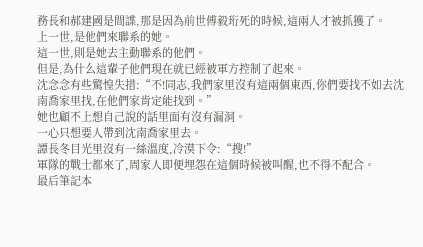務長和郝建國是間諜,那是因為前世傅毅珩死的時候,這兩人才被抓獲了。
上一世,是他們來聯系的她。
這一世,則是她去主動聯系的他們。
但是,為什么這輩子他們現在就已經被軍方控制了起來。
沈念念有些驚惶失措:“不!同志,我們家里沒有這兩個東西,你們要找不如去沈南喬家里找,在他們家肯定能找到。”
她也顧不上想自己說的話里面有沒有漏洞。
一心只想要人帶到沈南喬家里去。
譚長冬目光里沒有一絲溫度,冷漠下令:“搜!”
軍隊的戰士都來了,周家人即便埋怨在這個時候被叫醒,也不得不配合。
最后筆記本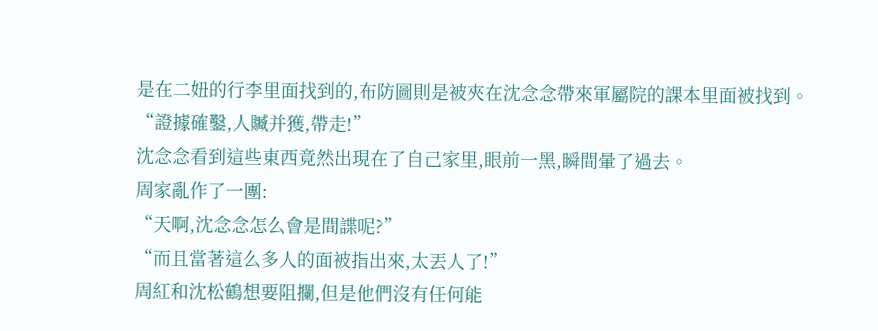是在二妞的行李里面找到的,布防圖則是被夾在沈念念帶來軍屬院的課本里面被找到。
“證據確鑿,人贓并獲,帶走!”
沈念念看到這些東西竟然出現在了自己家里,眼前一黑,瞬間暈了過去。
周家亂作了一團:
“天啊,沈念念怎么會是間諜呢?”
“而且當著這么多人的面被指出來,太丟人了!”
周紅和沈松鶴想要阻攔,但是他們沒有任何能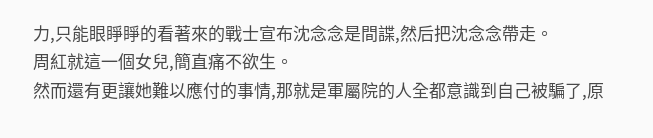力,只能眼睜睜的看著來的戰士宣布沈念念是間諜,然后把沈念念帶走。
周紅就這一個女兒,簡直痛不欲生。
然而還有更讓她難以應付的事情,那就是軍屬院的人全都意識到自己被騙了,原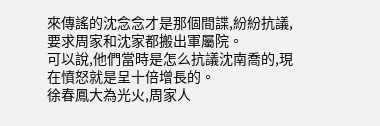來傳謠的沈念念才是那個間諜,紛紛抗議,要求周家和沈家都搬出軍屬院。
可以說,他們當時是怎么抗議沈南喬的,現在憤怒就是呈十倍增長的。
徐春鳳大為光火,周家人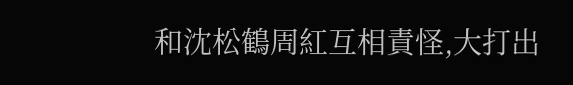和沈松鶴周紅互相責怪,大打出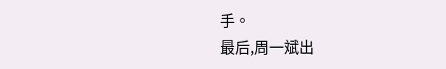手。
最后,周一斌出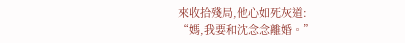來收拾殘局,他心如死灰道:
“媽,我要和沈念念離婚。”